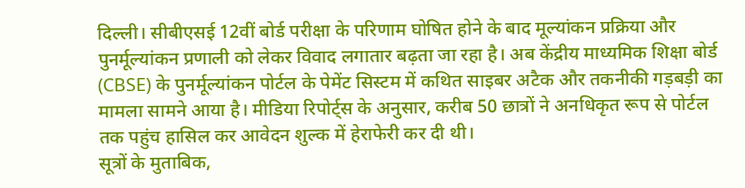दिल्ली। सीबीएसई 12वीं बोर्ड परीक्षा के परिणाम घोषित होने के बाद मूल्यांकन प्रक्रिया और पुनर्मूल्यांकन प्रणाली को लेकर विवाद लगातार बढ़ता जा रहा है। अब केंद्रीय माध्यमिक शिक्षा बोर्ड (CBSE) के पुनर्मूल्यांकन पोर्टल के पेमेंट सिस्टम में कथित साइबर अटैक और तकनीकी गड़बड़ी का मामला सामने आया है। मीडिया रिपोर्ट्स के अनुसार, करीब 50 छात्रों ने अनधिकृत रूप से पोर्टल तक पहुंच हासिल कर आवेदन शुल्क में हेराफेरी कर दी थी।
सूत्रों के मुताबिक,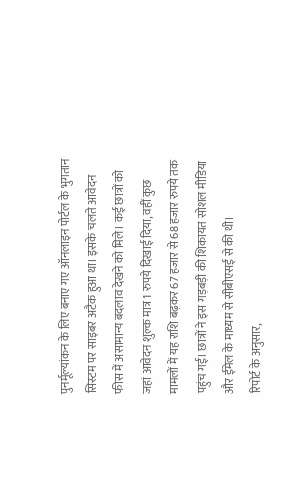पुनर्मूल्यांकन के लिए बनाए गए ऑनलाइन पोर्टल के भुगतान सिस्टम पर साइबर अटैक हुआ था। इसके चलते आवेदन फीस में असामान्य बदलाव देखने को मिले। कई छात्रों को जहां आवेदन शुल्क मात्र 1 रुपये दिखाई दिया, वहीं कुछ मामलों में यह राशि बढ़कर 67 हजार से 68 हजार रुपये तक पहुंच गई। छात्रों ने इस गड़बड़ी की शिकायत सोशल मीडिया और ईमेल के माध्यम से सीबीएसई से की थी।
रिपोर्ट के अनुसार,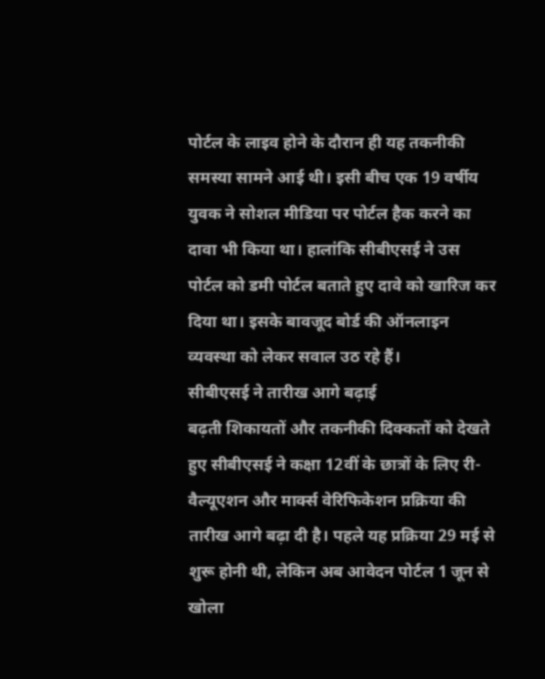पोर्टल के लाइव होने के दौरान ही यह तकनीकी समस्या सामने आई थी। इसी बीच एक 19 वर्षीय युवक ने सोशल मीडिया पर पोर्टल हैक करने का दावा भी किया था। हालांकि सीबीएसई ने उस पोर्टल को डमी पोर्टल बताते हुए दावे को खारिज कर दिया था। इसके बावजूद बोर्ड की ऑनलाइन व्यवस्था को लेकर सवाल उठ रहे हैं।
सीबीएसई ने तारीख आगे बढ़ाई
बढ़ती शिकायतों और तकनीकी दिक्कतों को देखते हुए सीबीएसई ने कक्षा 12वीं के छात्रों के लिए री-वैल्यूएशन और मार्क्स वेरिफिकेशन प्रक्रिया की तारीख आगे बढ़ा दी है। पहले यह प्रक्रिया 29 मई से शुरू होनी थी, लेकिन अब आवेदन पोर्टल 1 जून से खोला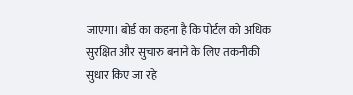जाएगा। बोर्ड का कहना है कि पोर्टल को अधिक सुरक्षित और सुचारु बनाने के लिए तकनीकी सुधार किए जा रहे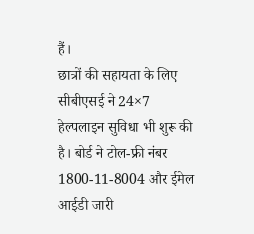हैं।
छात्रों की सहायता के लिए सीबीएसई ने 24×7 हेल्पलाइन सुविधा भी शुरू की है। बोर्ड ने टोल-फ्री नंबर 1800-11-8004 और ईमेल आईडी जारी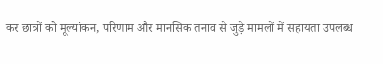कर छात्रों को मूल्यांकन, परिणाम और मानसिक तनाव से जुड़े मामलों में सहायता उपलब्ध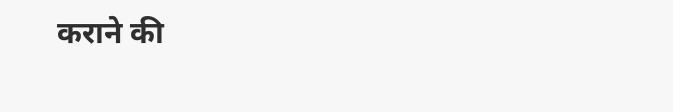कराने की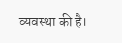व्यवस्था की है।